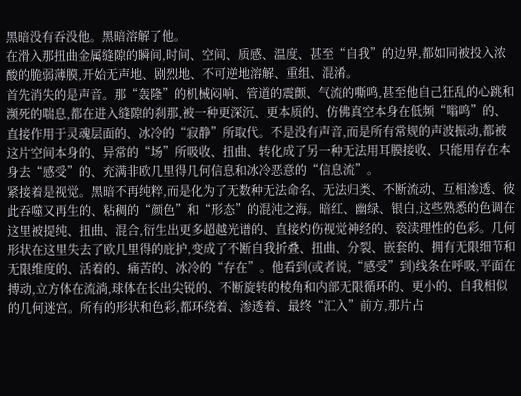黑暗没有吞没他。黑暗溶解了他。
在滑入那扭曲金属缝隙的瞬间,时间、空间、质感、温度、甚至“自我”的边界,都如同被投入浓酸的脆弱薄膜,开始无声地、剧烈地、不可逆地溶解、重组、混淆。
首先消失的是声音。那“轰隆”的机械闷响、管道的震颤、气流的嘶鸣,甚至他自己狂乱的心跳和濒死的喘息,都在进入缝隙的刹那,被一种更深沉、更本质的、仿佛真空本身在低频“嗡鸣”的、直接作用于灵魂层面的、冰冷的“寂静”所取代。不是没有声音,而是所有常规的声波振动,都被这片空间本身的、异常的“场”所吸收、扭曲、转化成了另一种无法用耳膜接收、只能用存在本身去“感受”的、充满非欧几里得几何信息和冰冷恶意的“信息流”。
紧接着是视觉。黑暗不再纯粹,而是化为了无数种无法命名、无法归类、不断流动、互相渗透、彼此吞噬又再生的、粘稠的“颜色”和“形态”的混沌之海。暗红、幽绿、银白,这些熟悉的色调在这里被提纯、扭曲、混合,衍生出更多超越光谱的、直接灼伤视觉神经的、亵渎理性的色彩。几何形状在这里失去了欧几里得的庇护,变成了不断自我折叠、扭曲、分裂、嵌套的、拥有无限细节和无限维度的、活着的、痛苦的、冰冷的“存在”。他看到(或者说,“感受”到)线条在呼吸,平面在搏动,立方体在流淌,球体在长出尖锐的、不断旋转的棱角和内部无限循环的、更小的、自我相似的几何迷宫。所有的形状和色彩,都环绕着、渗透着、最终“汇入”前方,那片占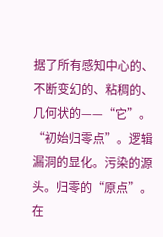据了所有感知中心的、不断变幻的、粘稠的、几何状的——“它”。
“初始归零点”。逻辑漏洞的显化。污染的源头。归零的“原点”。
在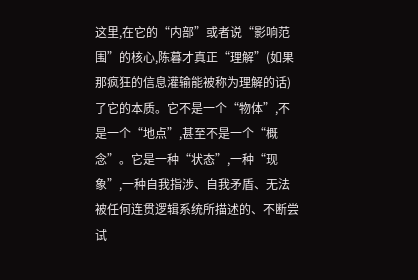这里,在它的“内部”或者说“影响范围”的核心,陈暮才真正“理解”(如果那疯狂的信息灌输能被称为理解的话)了它的本质。它不是一个“物体”,不是一个“地点”,甚至不是一个“概念”。它是一种“状态”,一种“现象”,一种自我指涉、自我矛盾、无法被任何连贯逻辑系统所描述的、不断尝试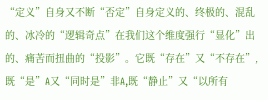“定义”自身又不断“否定”自身定义的、终极的、混乱的、冰冷的“逻辑奇点”在我们这个维度强行“显化”出的、痛苦而扭曲的“投影”。它既“存在”又“不存在”,既“是”A又“同时是”非A,既“静止”又“以所有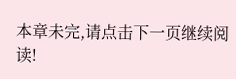本章未完,请点击下一页继续阅读!